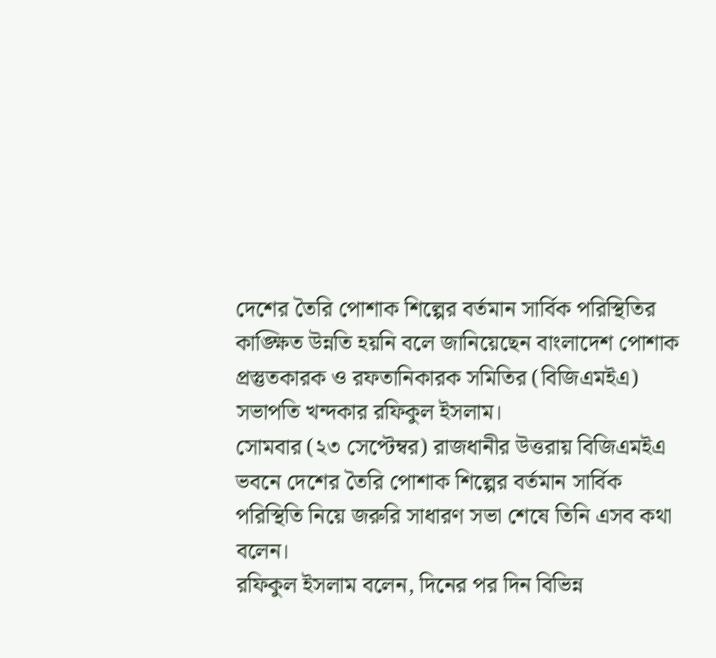দেশের তৈরি পোশাক শিল্পের বর্তমান সার্বিক পরিস্থিতির কাঙ্ক্ষিত উন্নতি হয়নি বলে জানিয়েছেন বাংলাদেশ পোশাক প্রস্তুতকারক ও রফতানিকারক সমিতির (বিজিএমইএ) সভাপতি খন্দকার রফিকুল ইসলাম।
সোমবার (২৩ সেপ্টেম্বর) রাজধানীর উত্তরায় বিজিএমইএ ভবনে দেশের তৈরি পোশাক শিল্পের বর্তমান সার্বিক পরিস্থিতি নিয়ে জরুরি সাধারণ সভা শেষে তিনি এসব কথা বলেন।
রফিকুল ইসলাম বলেন, দিনের পর দিন বিভিন্ন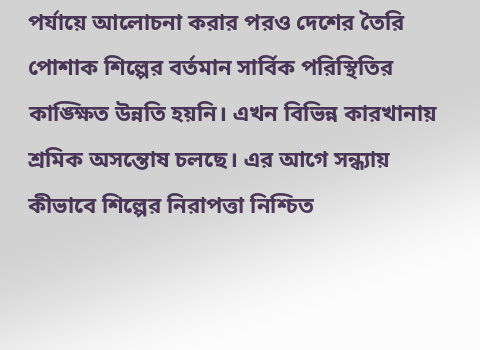পর্যায়ে আলোচনা করার পরও দেশের তৈরি পোশাক শিল্পের বর্তমান সার্বিক পরিস্থিতির কাঙ্ক্ষিত উন্নতি হয়নি। এখন বিভিন্ন কারখানায় শ্রমিক অসন্তোষ চলছে। এর আগে সন্ধ্যায় কীভাবে শিল্পের নিরাপত্তা নিশ্চিত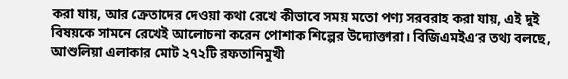করা যায়, আর ক্রেতাদের দেওয়া কথা রেখে কীভাবে সময় মতো পণ্য সরবরাহ করা যায়, এই দুই বিষয়কে সামনে রেখেই আলোচনা করেন পোশাক শিল্পের উদ্যোক্তারা। বিজিএমইএ’র তথ্য বলছে, আশুলিয়া এলাকার মোট ২৭২টি রফতানিমুখী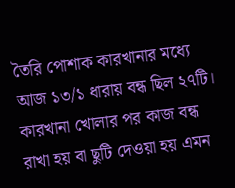তৈরি পোশাক কারখানার মধ্যে আজ ১৩/১ ধারায় বন্ধ ছিল ২৭টি। কারখানা খোলার পর কাজ বন্ধ রাখা হয় বা ছুটি দেওয়া হয় এমন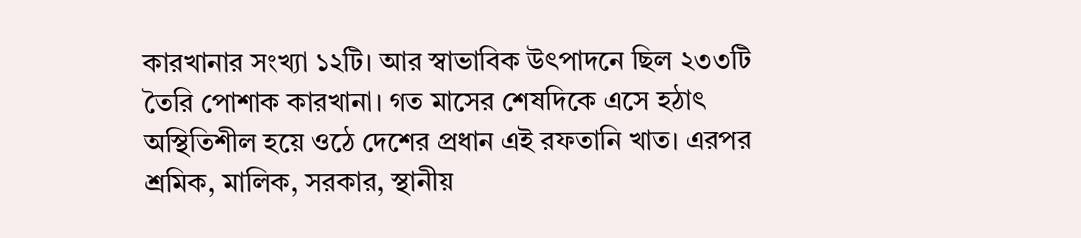কারখানার সংখ্যা ১২টি। আর স্বাভাবিক উৎপাদনে ছিল ২৩৩টি তৈরি পোশাক কারখানা। গত মাসের শেষদিকে এসে হঠাৎ অস্থিতিশীল হয়ে ওঠে দেশের প্রধান এই রফতানি খাত। এরপর শ্রমিক, মালিক, সরকার, স্থানীয়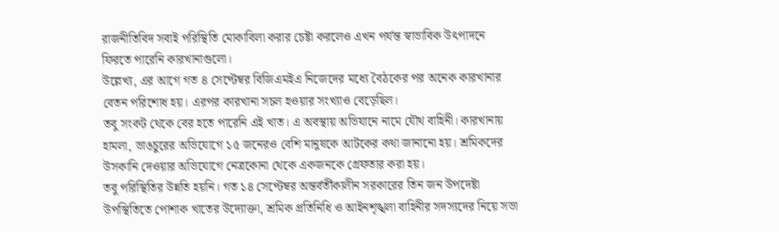রাজনীতিবিদ সবাই পরিস্থিতি মোকাবিলা করার চেষ্টা করলেও এখন পর্যন্ত স্বাভাবিক উৎপাদনে ফিরতে পারেনি কারখানাগুলো।
উল্লেখ্য, এর আগে গত ৪ সেপ্টেম্বর বিজিএমইএ নিজেদের মধ্যে বৈঠকের পর অনেক কারখানার বেতন পরিশোধ হয়। এরপর কারখানা সচল হওয়ার সংখ্যাও বেড়েছিল।
তবু সংকট থেকে বের হতে পারেনি এই খাত। এ অবস্থায় অভিযানে নামে যৌথ বাহিনী। কারখানায় হামলা, ভাঙচুরের অভিযোগে ১৫ জনেরও বেশি মানুষকে আটকের কথা জানানো হয়। শ্রমিকদের উসকানি দেওয়ার অভিযোগে নেত্রকোনা থেকে একজনকে গ্রেফতার করা হয়।
তবু পরিস্থিতির উন্নতি হয়নি। গত ১৪ সেপ্টেম্বর অন্তর্বর্তীকালীন সরকারের তিন জন উপদেষ্টা উপস্থিতিতে পোশাক খাতের উদ্যোক্তা, শ্রমিক প্রতিনিধি ও আইনশৃঙ্খলা বাহিনীর সদস্যদের নিয়ে সভা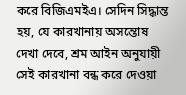করে বিজিএমইএ। সেদিন সিদ্ধান্ত হয়, যে কারখানায় অসন্তোষ দেখা দেবে, শ্রম আইন অনুযায়ী সেই কারখানা বন্ধ করে দেওয়া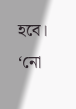হবে। ‘নো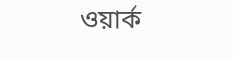ওয়ার্ক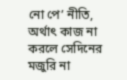নো পে’ নীতি, অর্থাৎ কাজ না করলে সেদিনের মজুরি না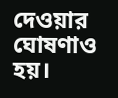দেওয়ার ঘোষণাও হয়।